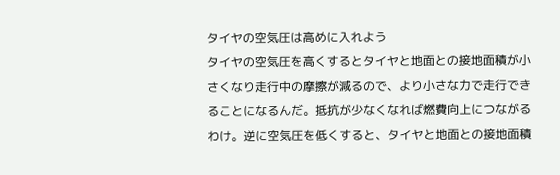タイヤの空気圧は高めに入れよう
タイヤの空気圧を高くするとタイヤと地面との接地面積が小さくなり走行中の摩擦が減るので、より小さな力で走行できることになるんだ。抵抗が少なくなれば燃費向上につながるわけ。逆に空気圧を低くすると、タイヤと地面との接地面積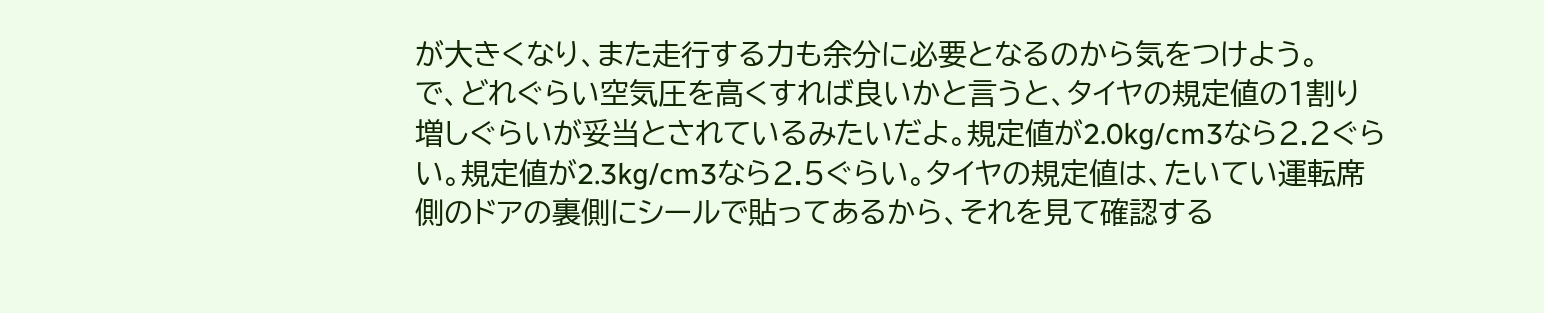が大きくなり、また走行する力も余分に必要となるのから気をつけよう。
で、どれぐらい空気圧を高くすれば良いかと言うと、タイヤの規定値の1割り増しぐらいが妥当とされているみたいだよ。規定値が2.0kg/cm3なら2.2ぐらい。規定値が2.3kg/cm3なら2.5ぐらい。タイヤの規定値は、たいてい運転席側のドアの裏側にシールで貼ってあるから、それを見て確認する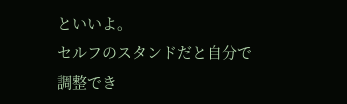といいよ。
セルフのスタンドだと自分で調整でき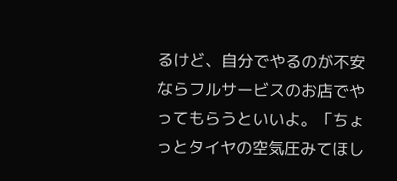るけど、自分でやるのが不安ならフルサービスのお店でやってもらうといいよ。「ちょっとタイヤの空気圧みてほし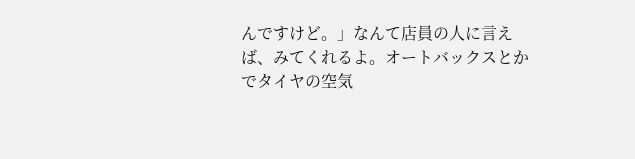んですけど。」なんて店員の人に言えば、みてくれるよ。オートバックスとかでタイヤの空気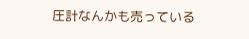圧計なんかも売っている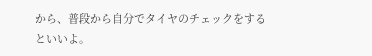から、普段から自分でタイヤのチェックをするといいよ。